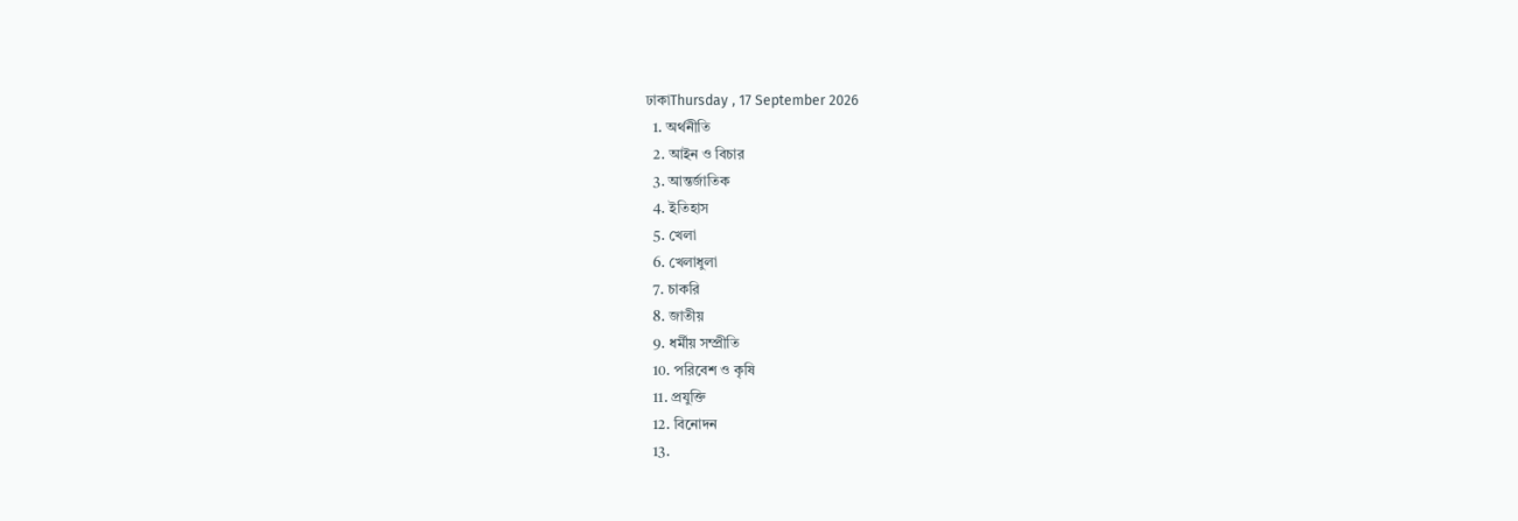ঢাকাThursday , 17 September 2026
  1. অর্থনীতি
  2. আইন ও বিচার
  3. আন্তর্জাতিক
  4. ইতিহাস
  5. খেলা
  6. খেলাধুলা
  7. চাকরি
  8. জাতীয়
  9. ধর্মীয় সম্প্রীতি
  10. পরিবেশ ও কৃষি
  11. প্রযুক্তি
  12. বিনোদন
  13.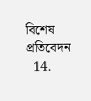বিশেষ প্রতিবেদন
  14.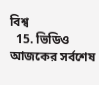বিশ্ব
  15. ভিডিও
আজকের সর্বশেষ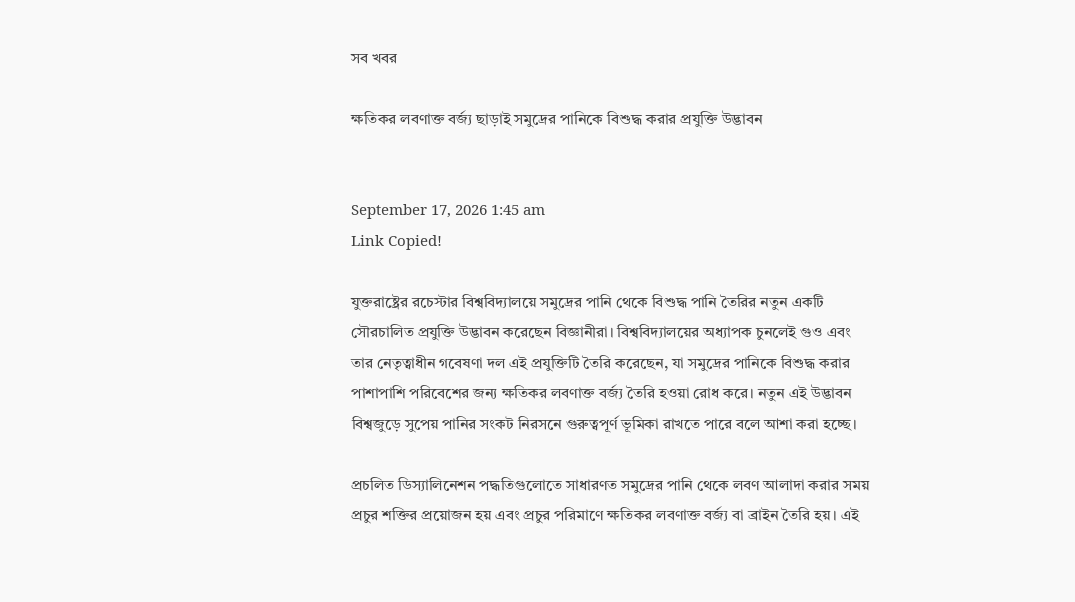সব খবর

ক্ষতিকর লবণাক্ত বর্জ্য ছাড়াই সমুদ্রের পানিকে বিশুদ্ধ করার প্রযুক্তি উদ্ভাবন


September 17, 2026 1:45 am
Link Copied!

যুক্তরাষ্ট্রের রচেস্টার বিশ্ববিদ্যালয়ে সমুদ্রের পানি থেকে বিশুদ্ধ পানি তৈরির নতুন একটি সৌরচালিত প্রযুক্তি উদ্ভাবন করেছেন বিজ্ঞানীরা। বিশ্ববিদ্যালয়ের অধ্যাপক চুনলেই গুও এবং তার নেতৃত্বাধীন গবেষণা দল এই প্রযুক্তিটি তৈরি করেছেন, যা সমুদ্রের পানিকে বিশুদ্ধ করার পাশাপাশি পরিবেশের জন্য ক্ষতিকর লবণাক্ত বর্জ্য তৈরি হওয়া রোধ করে। নতুন এই উদ্ভাবন বিশ্বজুড়ে সুপেয় পানির সংকট নিরসনে গুরুত্বপূর্ণ ভূমিকা রাখতে পারে বলে আশা করা হচ্ছে।

প্রচলিত ডিস্যালিনেশন পদ্ধতিগুলোতে সাধারণত সমুদ্রের পানি থেকে লবণ আলাদা করার সময় প্রচুর শক্তির প্রয়োজন হয় এবং প্রচুর পরিমাণে ক্ষতিকর লবণাক্ত বর্জ্য বা ব্রাইন তৈরি হয়। এই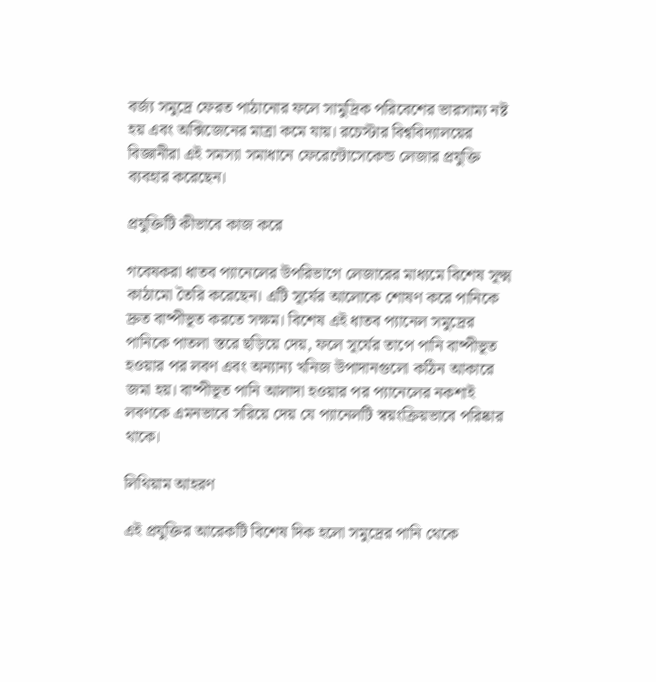বর্জ্য সমুদ্রে ফেরত পাঠানোর ফলে সামুদ্রিক পরিবেশের ভারসাম্য নষ্ট হয় এবং অক্সিজেনের মাত্রা কমে যায়। রচেস্টার বিশ্ববিদ্যালয়ের বিজ্ঞানীরা এই সমস্যা সমাধানে ফেরেন্টোসেকেন্ড লেজার প্রযুক্তি ব্যবহার করেছেন।

প্রযুক্তিটি কীভাবে কাজ করে

গবেষকরা ধাতব প্যানেলের উপরিভাগে লেজারের মাধ্যমে বিশেষ সূক্ষ্ম কাঠামো তৈরি করেছেন। এটি সূর্যের আলোকে শোষণ করে পানিকে দ্রুত বাষ্পীভূত করতে সক্ষম। বিশেষ এই ধাতব প্যানেল সমুদ্রের পানিকে পাতলা স্তরে ছড়িয়ে দেয়, ফলে সূর্যের তাপে পানি বাষ্পীভূত হওয়ার পর লবণ এবং অন্যান্য খনিজ উপাদানগুলো কঠিন আকারে জমা হয়। বাষ্পীভূত পানি আলাদা হওয়ার পর প্যানেলের নকশাই লবণকে এমনভাবে সরিয়ে দেয় যে প্যানেলটি স্বয়ংক্রিয়ভাবে পরিষ্কার থাকে।

লিথিয়াম আহরণ

এই প্রযুক্তির আরেকটি বিশেষ দিক হলো সমুদ্রের পানি থেকে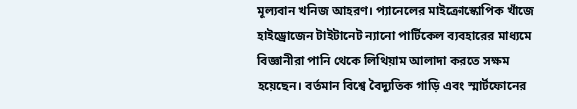মূল্যবান খনিজ আহরণ। প্যানেলের মাইক্রোস্কোপিক খাঁজে হাইড্রোজেন টাইটানেট ন্যানো পার্টিকেল ব্যবহারের মাধ্যমে বিজ্ঞানীরা পানি থেকে লিথিয়াম আলাদা করতে সক্ষম হয়েছেন। বর্তমান বিশ্বে বৈদ্যুতিক গাড়ি এবং স্মার্টফোনের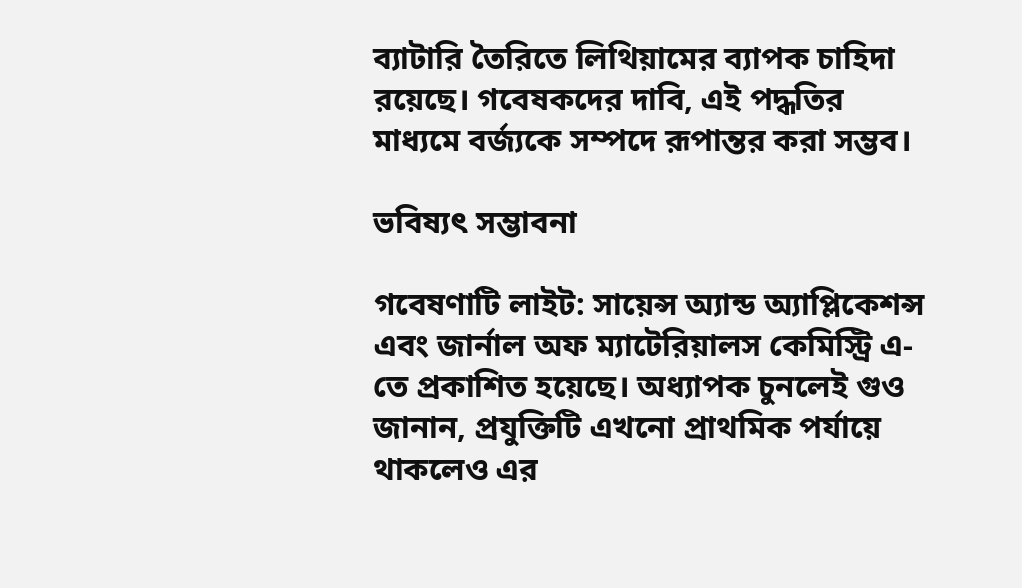ব্যাটারি তৈরিতে লিথিয়ামের ব্যাপক চাহিদা রয়েছে। গবেষকদের দাবি, এই পদ্ধতির মাধ্যমে বর্জ্যকে সম্পদে রূপান্তর করা সম্ভব।

ভবিষ্যৎ সম্ভাবনা

গবেষণাটি লাইট: সায়েন্স অ্যান্ড অ্যাপ্লিকেশন্স এবং জার্নাল অফ ম্যাটেরিয়ালস কেমিস্ট্রি এ-তে প্রকাশিত হয়েছে। অধ্যাপক চুনলেই গুও জানান, প্রযুক্তিটি এখনো প্রাথমিক পর্যায়ে থাকলেও এর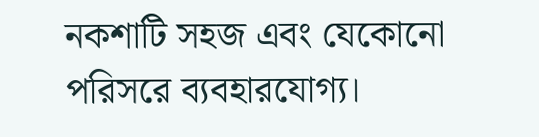নকশাটি সহজ এবং যেকোনো পরিসরে ব্যবহারযোগ্য।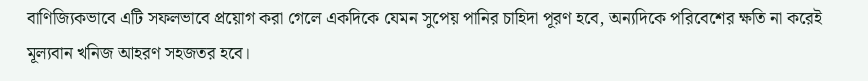বাণিজ্যিকভাবে এটি সফলভাবে প্রয়োগ করা গেলে একদিকে যেমন সুপেয় পানির চাহিদা পূরণ হবে, অন্যদিকে পরিবেশের ক্ষতি না করেই মূল্যবান খনিজ আহরণ সহজতর হবে।